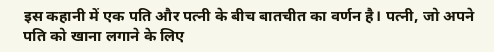इस कहानी में एक पति और पत्नी के बीच बातचीत का वर्णन है। पत्नी, जो अपने पति को खाना लगाने के लिए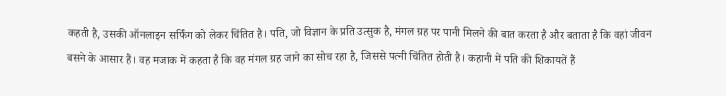कहती है, उसकी ऑनलाइन सर्फिंग को लेकर चिंतित है। पति, जो विज्ञान के प्रति उत्सुक है, मंगल ग्रह पर पानी मिलने की बात करता है और बताता है कि वहां जीवन बसने के आसार हैं। वह मजाक में कहता है कि वह मंगल ग्रह जाने का सोच रहा है, जिससे पत्नी चिंतित होती है। कहानी में पति की शिकायतें हैं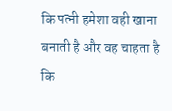कि पत्नी हमेशा वही खाना बनाती है और वह चाहता है कि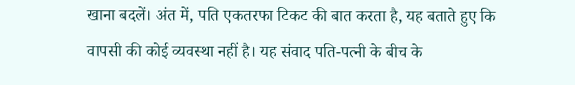खाना बदलें। अंत में, पति एकतरफा टिकट की बात करता है, यह बताते हुए कि वापसी की कोई व्यवस्था नहीं है। यह संवाद पति-पत्नी के बीच के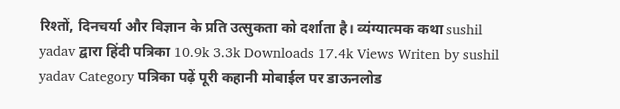रिश्तों, दिनचर्या और विज्ञान के प्रति उत्सुकता को दर्शाता है। व्यंग्यात्मक कथा sushil yadav द्वारा हिंदी पत्रिका 10.9k 3.3k Downloads 17.4k Views Writen by sushil yadav Category पत्रिका पढ़ें पूरी कहानी मोबाईल पर डाऊनलोड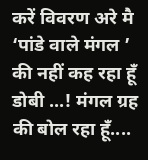करें विवरण अरे मै ‘पांडे वाले मंगल ’ की नहीं कह रहा हूँ डोबी ...! मंगल ग्रह की बोल रहा हूँ....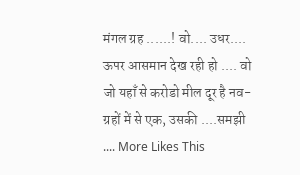मंगल ग्रह ......! वो.... उधर.... ऊपर आसमान देख रही हो .... वो जो यहाँ से करोडो मील दूर है नव-ग्रहों में से एक, उसकी ....समझी .... More Likes This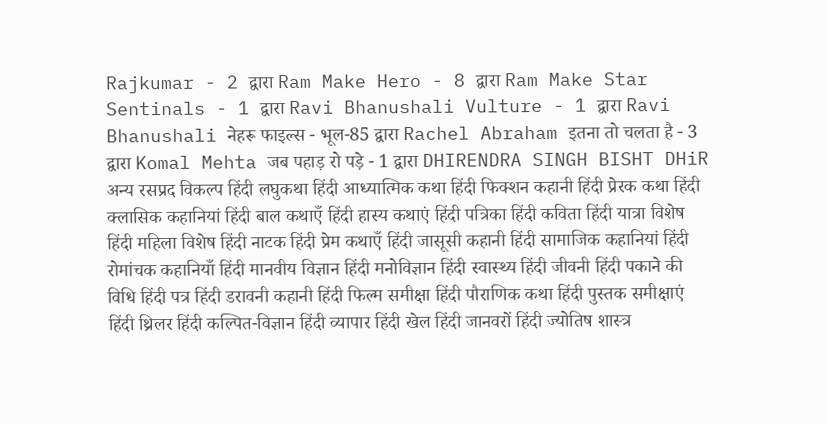Rajkumar - 2 द्वारा Ram Make Hero - 8 द्वारा Ram Make Star Sentinals - 1 द्वारा Ravi Bhanushali Vulture - 1 द्वारा Ravi Bhanushali नेहरू फाइल्स - भूल-85 द्वारा Rachel Abraham इतना तो चलता है - 3 द्वारा Komal Mehta जब पहाड़ रो पड़े - 1 द्वारा DHIRENDRA SINGH BISHT DHiR अन्य रसप्रद विकल्प हिंदी लघुकथा हिंदी आध्यात्मिक कथा हिंदी फिक्शन कहानी हिंदी प्रेरक कथा हिंदी क्लासिक कहानियां हिंदी बाल कथाएँ हिंदी हास्य कथाएं हिंदी पत्रिका हिंदी कविता हिंदी यात्रा विशेष हिंदी महिला विशेष हिंदी नाटक हिंदी प्रेम कथाएँ हिंदी जासूसी कहानी हिंदी सामाजिक कहानियां हिंदी रोमांचक कहानियाँ हिंदी मानवीय विज्ञान हिंदी मनोविज्ञान हिंदी स्वास्थ्य हिंदी जीवनी हिंदी पकाने की विधि हिंदी पत्र हिंदी डरावनी कहानी हिंदी फिल्म समीक्षा हिंदी पौराणिक कथा हिंदी पुस्तक समीक्षाएं हिंदी थ्रिलर हिंदी कल्पित-विज्ञान हिंदी व्यापार हिंदी खेल हिंदी जानवरों हिंदी ज्योतिष शास्त्र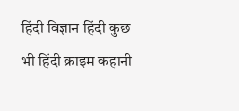हिंदी विज्ञान हिंदी कुछ भी हिंदी क्राइम कहानी